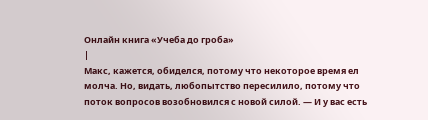Онлайн книга «Учеба до гроба»
|
Макс, кажется, обиделся, потому что некоторое время ел молча. Но, видать, любопытство пересилило, потому что поток вопросов возобновился с новой силой. — И у вас есть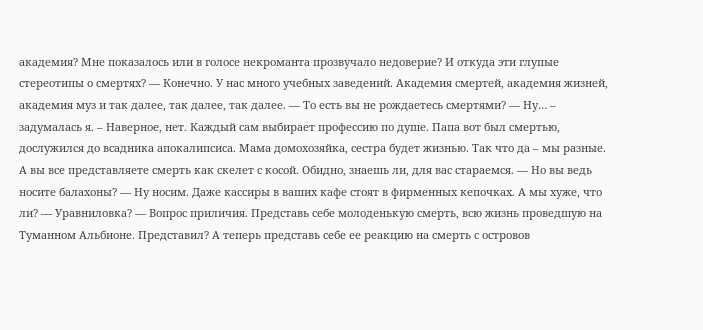академия? Мне показалось или в голосе некроманта прозвучало недоверие? И откуда эти глупые стереотипы о смертях? — Конечно. У нас много учебных заведений. Академия смертей, академия жизней, академия муз и так далее, так далее, так далее. — То есть вы не рождаетесь смертями? — Ну… – задумалась я. – Наверное, нет. Каждый сам выбирает профессию по душе. Папа вот был смертью, дослужился до всадника апокалипсиса. Мама домохозяйка, сестра будет жизнью. Так что да – мы разные. А вы все представляете смерть как скелет с косой. Обидно, знаешь ли, для вас стараемся. — Но вы ведь носите балахоны? — Ну носим. Даже кассиры в ваших кафе стоят в фирменных кепочках. А мы хуже, что ли? — Уравниловка? — Вопрос приличия. Представь себе молоденькую смерть, всю жизнь проведшую на Туманном Альбионе. Представил? А теперь представь себе ее реакцию на смерть с островов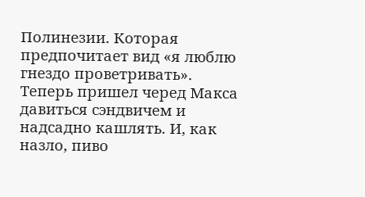Полинезии. Которая предпочитает вид «я люблю гнездо проветривать». Теперь пришел черед Макса давиться сэндвичем и надсадно кашлять. И, как назло, пиво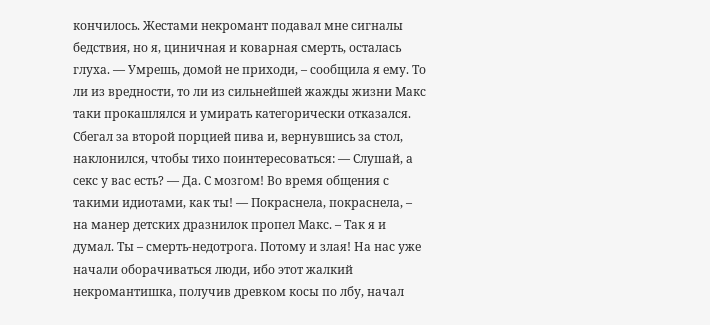кончилось. Жестами некромант подавал мне сигналы бедствия, но я, циничная и коварная смерть, осталась глуха. — Умрешь, домой не приходи, – сообщила я ему. То ли из вредности, то ли из сильнейшей жажды жизни Макс таки прокашлялся и умирать категорически отказался. Сбегал за второй порцией пива и, вернувшись за стол, наклонился, чтобы тихо поинтересоваться: — Слушай, а секс у вас есть? — Да. С мозгом! Во время общения с такими идиотами, как ты! — Покраснела, покраснела, – на манер детских дразнилок пропел Макс. – Так я и думал. Ты – смерть-недотрога. Потому и злая! На нас уже начали оборачиваться люди, ибо этот жалкий некромантишка, получив древком косы по лбу, начал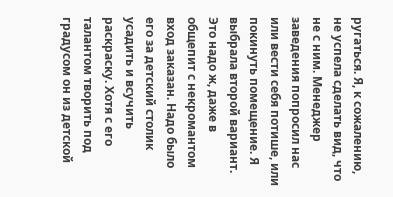ругаться. Я, к сожалению, не успела сделать вид, что не с ним. Менеджер заведения попросил нас или вести себя потише, или покинуть помещение. Я выбрала второй вариант. Это надо ж, даже в общепит с некромантом вход заказан. Надо было его за детский столик усадить и всучить раскраску. Хотя с его талантом творить под градусом он из детской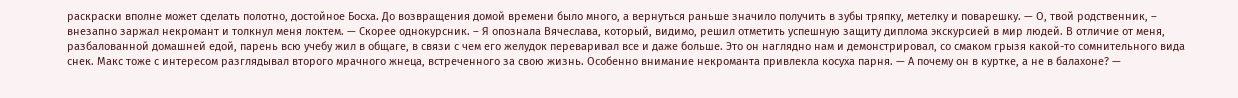раскраски вполне может сделать полотно, достойное Босха. До возвращения домой времени было много, а вернуться раньше значило получить в зубы тряпку, метелку и поварешку. — О, твой родственник, – внезапно заржал некромант и толкнул меня локтем. — Скорее однокурсник. – Я опознала Вячеслава, который, видимо, решил отметить успешную защиту диплома экскурсией в мир людей. В отличие от меня, разбалованной домашней едой, парень всю учебу жил в общаге, в связи с чем его желудок переваривал все и даже больше. Это он наглядно нам и демонстрировал, со смаком грызя какой-то сомнительного вида снек. Макс тоже с интересом разглядывал второго мрачного жнеца, встреченного за свою жизнь. Особенно внимание некроманта привлекла косуха парня. — А почему он в куртке, а не в балахоне? —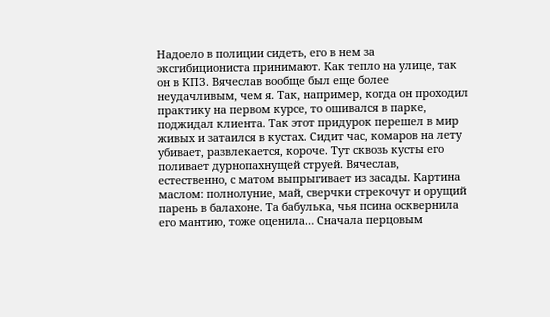Надоело в полиции сидеть, его в нем за эксгибициониста принимают. Как тепло на улице, так он в КПЗ. Вячеслав вообще был еще более неудачливым, чем я. Так, например, когда он проходил практику на первом курсе, то ошивался в парке, поджидал клиента. Так этот придурок перешел в мир живых и затаился в кустах. Сидит час, комаров на лету убивает, развлекается, короче. Тут сквозь кусты его поливает дурнопахнущей струей. Вячеслав, естественно, с матом выпрыгивает из засады. Картина маслом: полнолуние, май, сверчки стрекочут и орущий парень в балахоне. Та бабулька, чья псина осквернила его мантию, тоже оценила… Сначала перцовым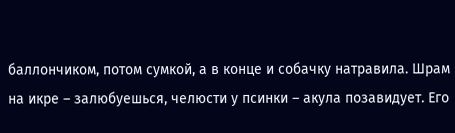баллончиком, потом сумкой, а в конце и собачку натравила. Шрам на икре – залюбуешься, челюсти у псинки – акула позавидует. Его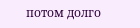потом долго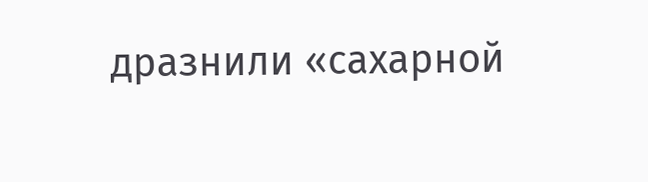дразнили «сахарной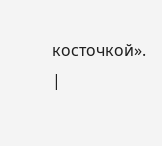косточкой». |